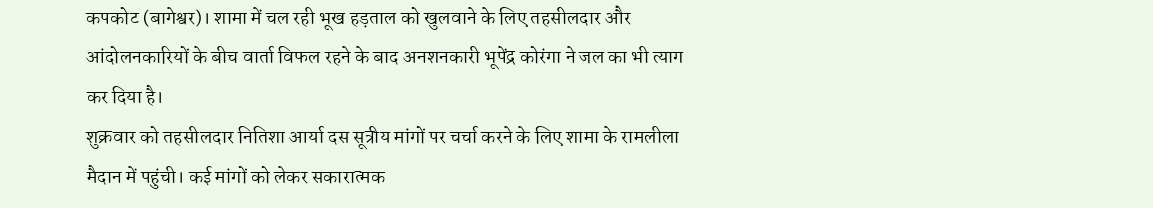कपकोट (बागेश्वर)। शामा में चल रही भूख हड़ताल को खुलवाने के लिए तहसीलदार और आंदोलनकारियों के बीच वार्ता विफल रहने के बाद अनशनकारी भूपेंद्र कोरंगा ने जल का भी त्याग कर दिया है।
शुक्रवार को तहसीलदार नितिशा आर्या दस सूत्रीय मांगों पर चर्चा करने के लिए शामा के रामलीला मैदान में पहुंची। कई मांगों को लेकर सकारात्मक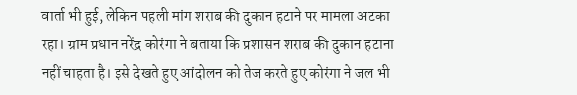वार्ता भी हुई, लेकिन पहली मांग शराब की दुकान हटाने पर मामला अटका रहा। ग्राम प्रधान नरेंद्र कोरंगा ने बताया कि प्रशासन शराब की दुकान हटाना नहीं चाहता है। इसे देखते हुए आंदोलन को तेज करते हुए कोरंगा ने जल भी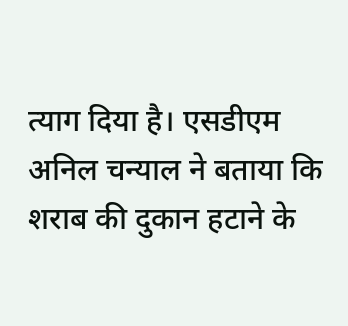त्याग दिया है। एसडीएम अनिल चन्याल ने बताया कि शराब की दुकान हटाने के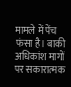मामले में पेंच फंसा है। बाकी अधिकांश मागों पर सकारात्मक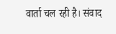वार्ता चल रही है। संवाद